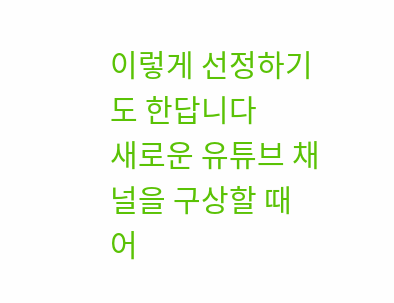이렇게 선정하기도 한답니다
새로운 유튜브 채널을 구상할 때
어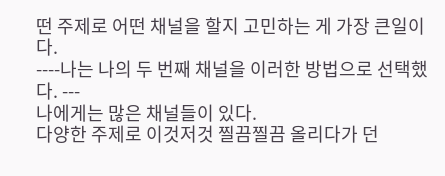떤 주제로 어떤 채널을 할지 고민하는 게 가장 큰일이다.
----나는 나의 두 번째 채널을 이러한 방법으로 선택했다. ---
나에게는 많은 채널들이 있다.
다양한 주제로 이것저것 찔끔찔끔 올리다가 던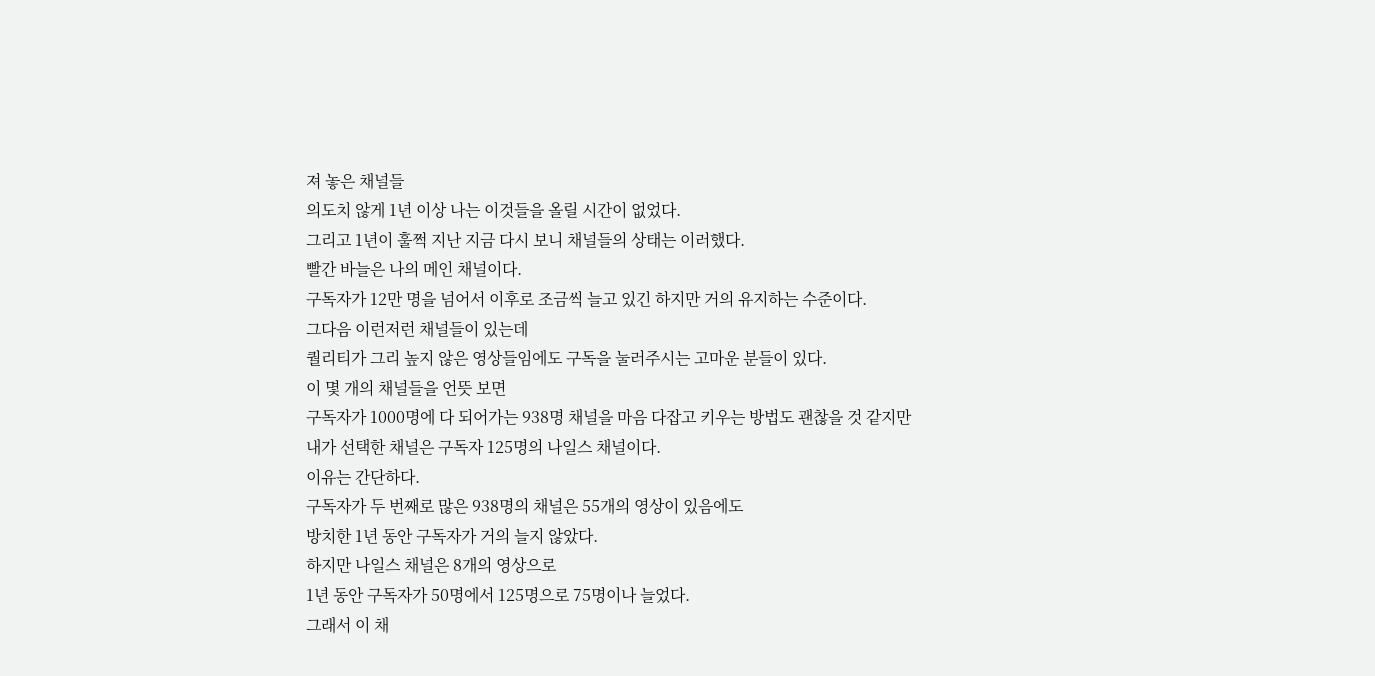져 놓은 채널들
의도치 않게 1년 이상 나는 이것들을 올릴 시간이 없었다.
그리고 1년이 훌쩍 지난 지금 다시 보니 채널들의 상태는 이러했다.
빨간 바늘은 나의 메인 채널이다.
구독자가 12만 명을 넘어서 이후로 조금씩 늘고 있긴 하지만 거의 유지하는 수준이다.
그다음 이런저런 채널들이 있는데
퀄리티가 그리 높지 않은 영상들임에도 구독을 눌러주시는 고마운 분들이 있다.
이 몇 개의 채널들을 언뜻 보면
구독자가 1000명에 다 되어가는 938명 채널을 마음 다잡고 키우는 방법도 괜찮을 것 같지만
내가 선택한 채널은 구독자 125명의 나일스 채널이다.
이유는 간단하다.
구독자가 두 번째로 많은 938명의 채널은 55개의 영상이 있음에도
방치한 1년 동안 구독자가 거의 늘지 않았다.
하지만 나일스 채널은 8개의 영상으로
1년 동안 구독자가 50명에서 125명으로 75명이나 늘었다.
그래서 이 채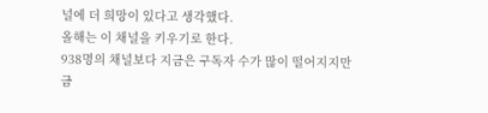널에 더 희망이 있다고 생각했다.
올해는 이 채널을 키우기로 한다.
938명의 채널보다 지금은 구독자 수가 많이 떨어지지만
금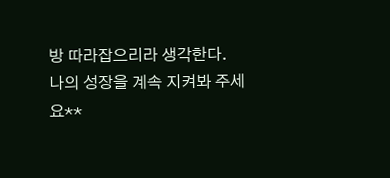방 따라잡으리라 생각한다.
나의 성장을 계속 지켜봐 주세요**